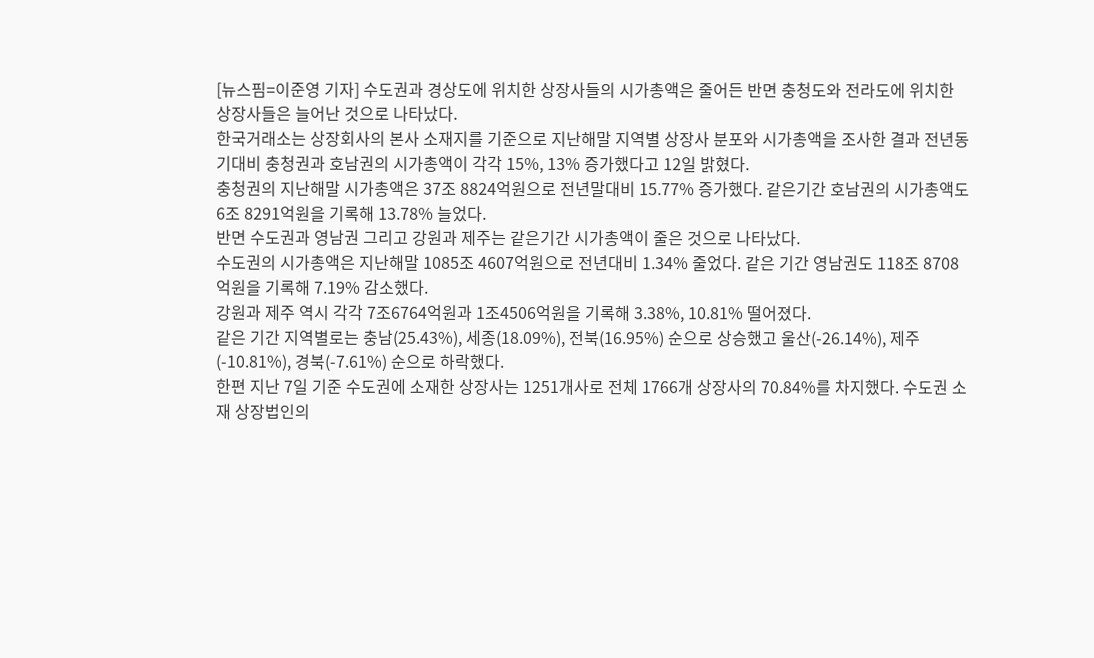[뉴스핌=이준영 기자] 수도권과 경상도에 위치한 상장사들의 시가총액은 줄어든 반면 충청도와 전라도에 위치한 상장사들은 늘어난 것으로 나타났다.
한국거래소는 상장회사의 본사 소재지를 기준으로 지난해말 지역별 상장사 분포와 시가총액을 조사한 결과 전년동기대비 충청권과 호남권의 시가총액이 각각 15%, 13% 증가했다고 12일 밝혔다.
충청권의 지난해말 시가총액은 37조 8824억원으로 전년말대비 15.77% 증가했다. 같은기간 호남권의 시가총액도 6조 8291억원을 기록해 13.78% 늘었다.
반면 수도권과 영남권 그리고 강원과 제주는 같은기간 시가총액이 줄은 것으로 나타났다.
수도권의 시가총액은 지난해말 1085조 4607억원으로 전년대비 1.34% 줄었다. 같은 기간 영남권도 118조 8708억원을 기록해 7.19% 감소했다.
강원과 제주 역시 각각 7조6764억원과 1조4506억원을 기록해 3.38%, 10.81% 떨어졌다.
같은 기간 지역별로는 충남(25.43%), 세종(18.09%), 전북(16.95%) 순으로 상승했고 울산(-26.14%), 제주(-10.81%), 경북(-7.61%) 순으로 하락했다.
한편 지난 7일 기준 수도권에 소재한 상장사는 1251개사로 전체 1766개 상장사의 70.84%를 차지했다. 수도권 소재 상장법인의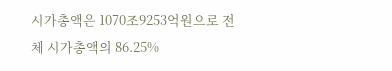시가총액은 1070조9253억원으로 전체 시가총액의 86.25%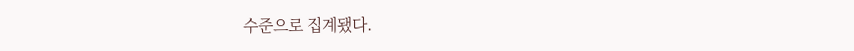수준으로 집계됐다.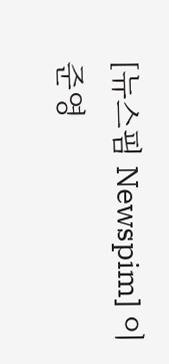[뉴스핌 Newspim] 이준영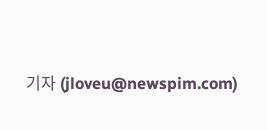기자 (jloveu@newspim.com)